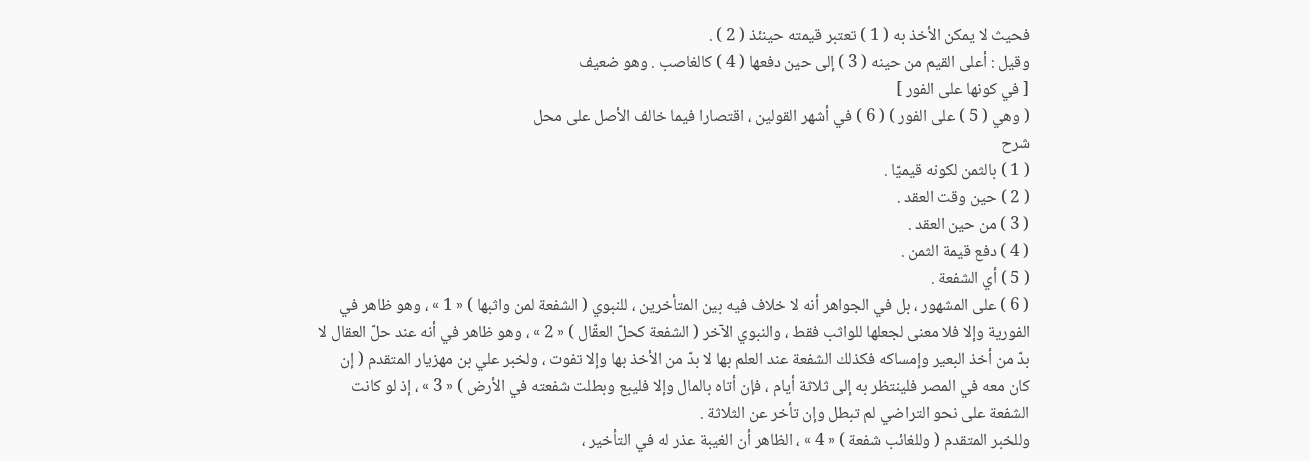فحيث لا يمكن الأخذ به ( 1 ) تعتبر قيمته حينئذ ( 2 ) .
وقيل : أعلى القيم من حينه ( 3 ) إلى حين دفعها ( 4 ) كالغاصب . وهو ضعيف
[ في كونها على الفور ]
( وهي ( 5 ) على الفور ) ( 6 ) في أشهر القولين ، اقتصارا فيما خالف الأصل على محل
شرح
( 1 ) بالثمن لكونه قيميّا .
( 2 ) حين وقت العقد .
( 3 ) من حين العقد .
( 4 ) دفع قيمة الثمن .
( 5 ) أي الشفعة .
( 6 ) على المشهور ، بل في الجواهر أنه لا خلاف فيه بين المتأخرين ، للنبوي ( الشفعة لمن واثبها ) « 1 » ، وهو ظاهر في الفورية وإلا فلا معنى لجعلها للواثب فقط ، والنبوي الآخر ( الشفعة كحلّ العقّال ) « 2 » ، وهو ظاهر في أنه عند حلّ العقال لا بدّ من أخذ البعير وإمساكه فكذلك الشفعة عند العلم بها لا بدّ من الأخذ بها وإلا تفوت ، ولخبر علي بن مهزيار المتقدم ( إن كان معه في المصر فلينتظر به إلى ثلاثة أيام ، فإن أتاه بالمال وإلا فليبع وبطلت شفعته في الأرض ) « 3 » ، إذ لو كانت الشفعة على نحو التراضي لم تبطل وإن تأخر عن الثلاثة .
وللخبر المتقدم ( وللغائب شفعة ) « 4 » ، الظاهر أن الغيبة عذر له في التأخير ،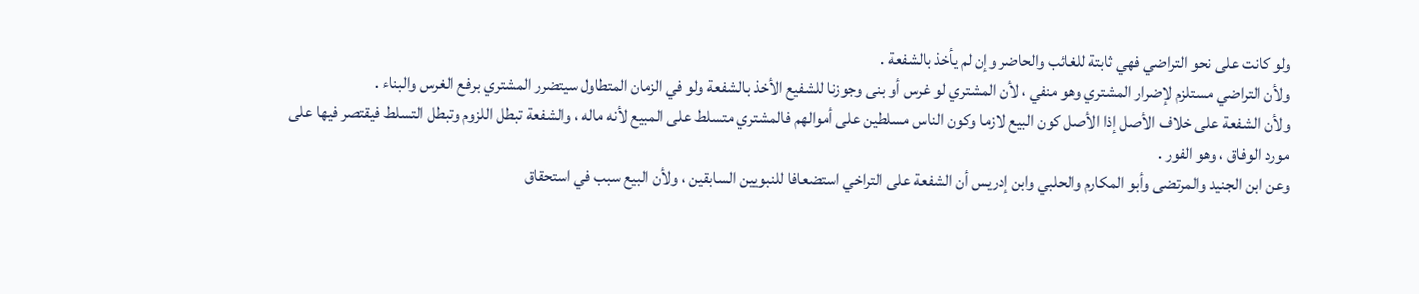ولو كانت على نحو التراضي فهي ثابتة للغائب والحاضر وإن لم يأخذ بالشفعة .
ولأن التراضي مستلزم لإضرار المشتري وهو منفي ، لأن المشتري لو غرس أو بنى وجوزنا للشفيع الأخذ بالشفعة ولو في الزمان المتطاول سيتضرر المشتري برفع الغرس والبناء .
ولأن الشفعة على خلاف الأصل إذا الأصل كون البيع لازما وكون الناس مسلطين على أموالهم فالمشتري متسلط على المبيع لأنه ماله ، والشفعة تبطل اللزوم وتبطل التسلط فيقتصر فيها على مورد الوفاق ، وهو الفور .
وعن ابن الجنيد والمرتضى وأبو المكارم والحلبي وابن إدريس أن الشفعة على التراخي استضعافا للنبويين السابقين ، ولأن البيع سبب في استحقاق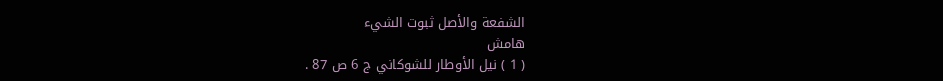الشفعة والأصل ثبوت الشيء
هامش
( 1 ) نيل الأوطار للشوكاني ج 6 ص 87 .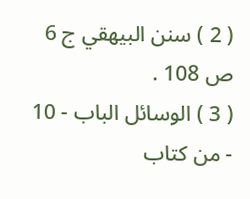( 2 ) سنن البيهقي ج 6 ص 108 .
( 3 ) الوسائل الباب - 10 - من كتاب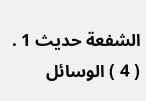الشفعة حديث 1 .
( 4 ) الوسائل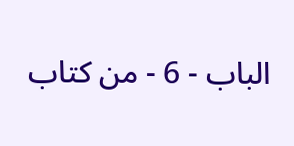الباب - 6 - من كتاب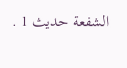الشفعة حديث 1 .